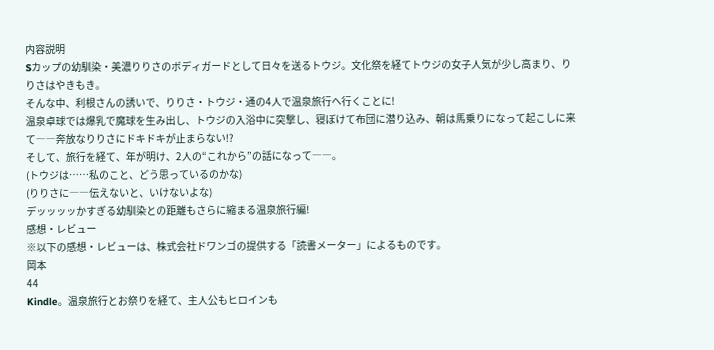内容説明
Sカップの幼馴染・美濃りりさのボディガードとして日々を送るトウジ。文化祭を経てトウジの女子人気が少し高まり、りりさはやきもき。
そんな中、利根さんの誘いで、りりさ・トウジ・通の4人で温泉旅行へ行くことに!
温泉卓球では爆乳で魔球を生み出し、トウジの入浴中に突撃し、寝ぼけて布団に潜り込み、朝は馬乗りになって起こしに来て――奔放なりりさにドキドキが止まらない!?
そして、旅行を経て、年が明け、2人の“これから”の話になって――。
(トウジは……私のこと、どう思っているのかな)
(りりさに――伝えないと、いけないよな)
デッッッッかすぎる幼馴染との距離もさらに縮まる温泉旅行編!
感想・レビュー
※以下の感想・レビューは、株式会社ドワンゴの提供する「読書メーター」によるものです。
岡本
44
Kindle。温泉旅行とお祭りを経て、主人公もヒロインも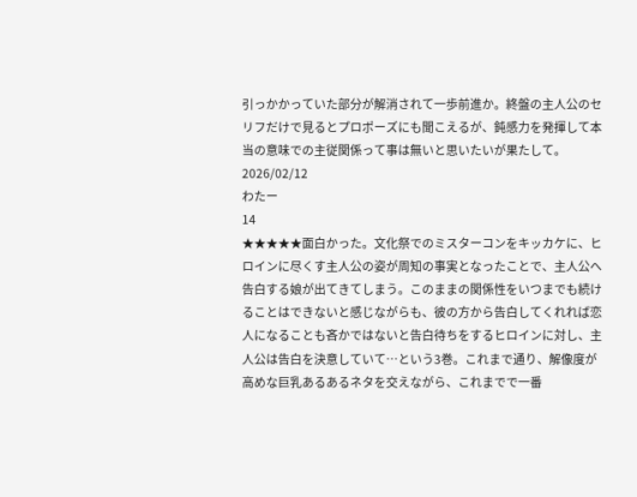引っかかっていた部分が解消されて一歩前進か。終盤の主人公のセリフだけで見るとプロポーズにも聞こえるが、鈍感力を発揮して本当の意味での主従関係って事は無いと思いたいが果たして。2026/02/12
わたー
14
★★★★★面白かった。文化祭でのミスターコンをキッカケに、ヒロインに尽くす主人公の姿が周知の事実となったことで、主人公へ告白する娘が出てきてしまう。このままの関係性をいつまでも続けることはできないと感じながらも、彼の方から告白してくれれば恋人になることも吝かではないと告白待ちをするヒロインに対し、主人公は告白を決意していて…という3巻。これまで通り、解像度が高めな巨乳あるあるネタを交えながら、これまでで一番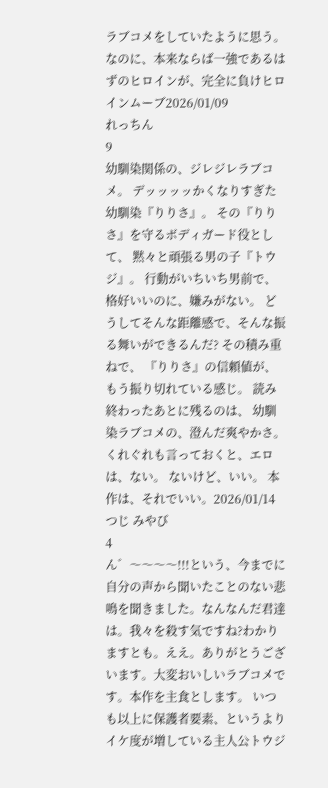ラブコメをしていたように思う。なのに、本来ならば一強であるはずのヒロインが、完全に負けヒロインムーブ2026/01/09
れっちん
9
幼馴染関係の、ジレジレラブコメ。 デッッッッかくなりすぎた幼馴染『りりさ』。 その『りりさ』を守るボディガード役として、 黙々と頑張る男の子『トウジ』。 行動がいちいち男前で、格好いいのに、嫌みがない。 どうしてそんな距離感で、そんな振る舞いができるんだ? その積み重ねで、 『りりさ』の信頼値が、もう振り切れている感じ。 読み終わったあとに残るのは、 幼馴染ラブコメの、澄んだ爽やかさ。 くれぐれも言っておくと、エロは、ない。 ないけど、いい。 本作は、それでいい。2026/01/14
つじ みやび
4
ん゛〜〜〜〜!!!という、今までに自分の声から聞いたことのない悲鳴を聞きました。なんなんだ君達は。我々を殺す気ですね?わかりますとも。ええ。ありがとうございます。大変おいしいラブコメです。本作を主食とします。 いつも以上に保護者要素、というよりイケ度が増している主人公トウジ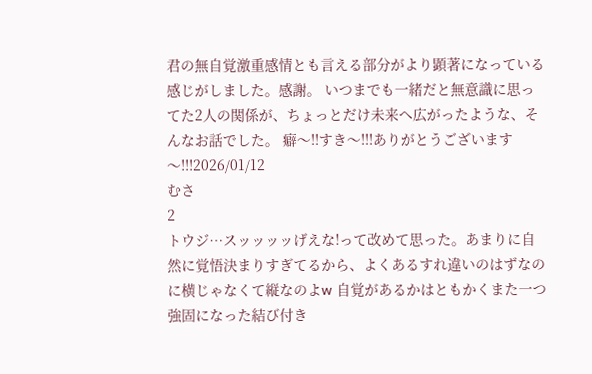君の無自覚激重感情とも言える部分がより顕著になっている感じがしました。感謝。 いつまでも一緒だと無意識に思ってた2人の関係が、ちょっとだけ未来へ広がったような、そんなお話でした。 癖〜!!すき〜!!!ありがとうございます〜!!!2026/01/12
むさ
2
トウジ…スッッッッげえな!って改めて思った。あまりに自然に覚悟決まりすぎてるから、よくあるすれ違いのはずなのに横じゃなくて縦なのよw 自覚があるかはともかくまた一つ強固になった結び付き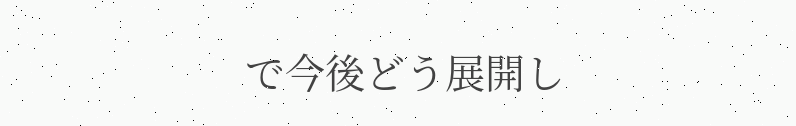で今後どう展開し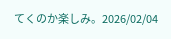てくのか楽しみ。2026/02/04